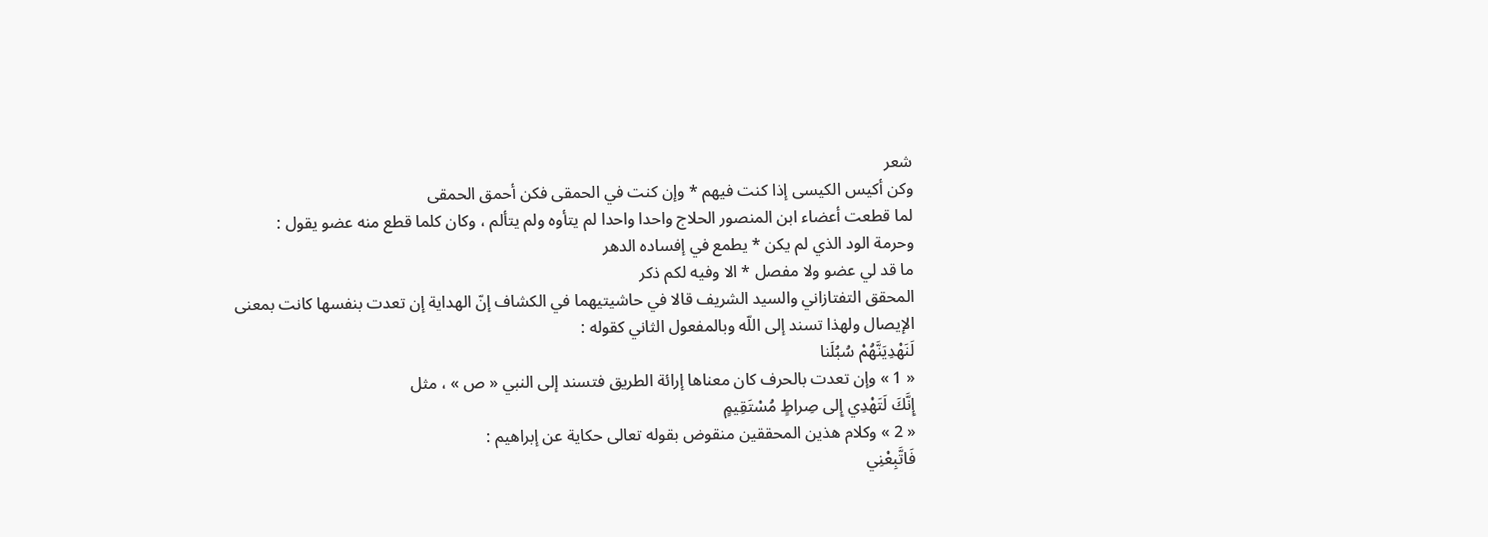شعر
وكن أكيس الكيسى إذا كنت فيهم * وإن كنت في الحمقى فكن أحمق الحمقى
لما قطعت أعضاء ابن المنصور الحلاج واحدا واحدا لم يتأوه ولم يتألم ، وكان كلما قطع منه عضو يقول :
وحرمة الود الذي لم يكن * يطمع في إفساده الدهر
ما قد لي عضو ولا مفصل * الا وفيه لكم ذكر
المحقق التفتازاني والسيد الشريف قالا في حاشيتيهما في الكشاف إنّ الهداية إن تعدت بنفسها كانت بمعنى الإيصال ولهذا تسند إلى اللّه وبالمفعول الثاني كقوله :
لَنَهْدِيَنَّهُمْ سُبُلَنا
« 1 » وإن تعدت بالحرف كان معناها إرائة الطريق فتسند إلى النبي « ص » ، مثل
إِنَّكَ لَتَهْدِي إِلى صِراطٍ مُسْتَقِيمٍ
« 2 » وكلام هذين المحققين منقوض بقوله تعالى حكاية عن إبراهيم :
فَاتَّبِعْنِي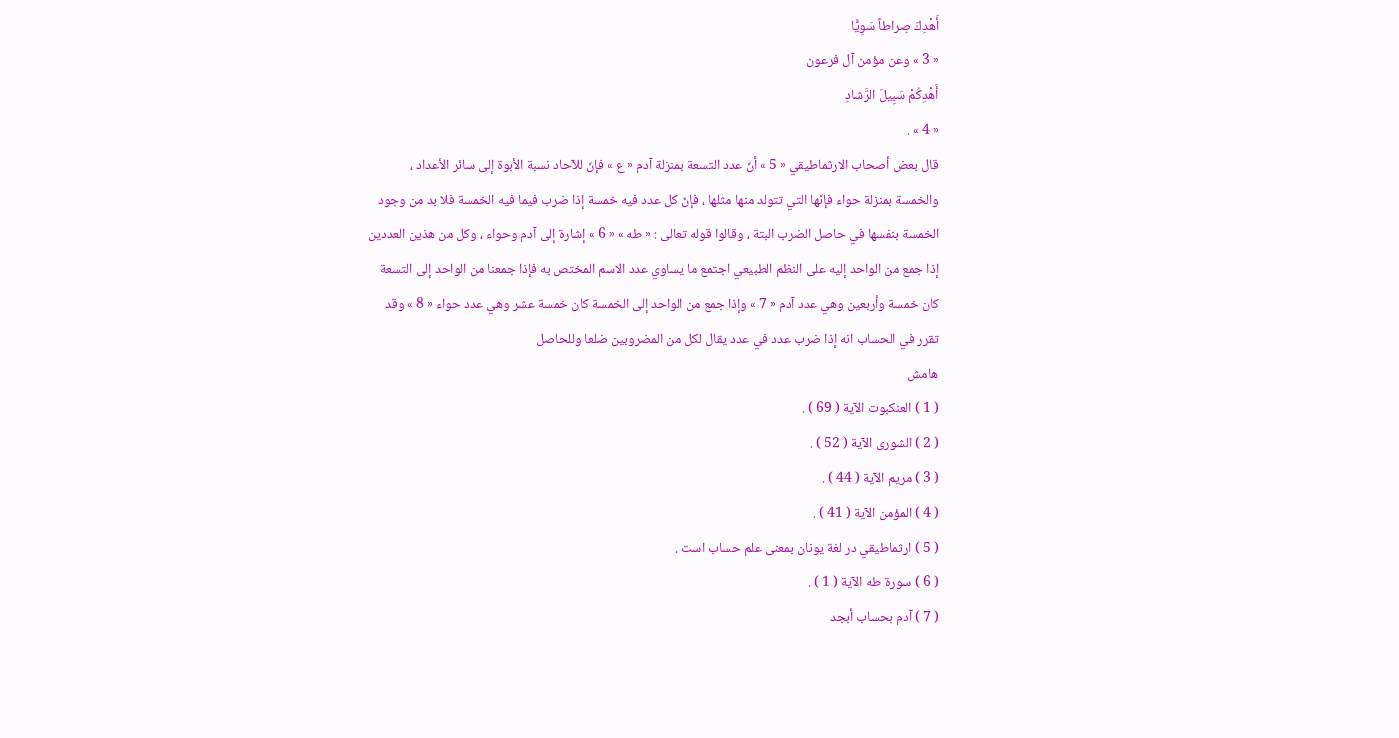أَهْدِكَ صِراطاً سَوِيًّا
« 3 » وعن مؤمن آل فرعون
أَهْدِكُمْ سَبِيلَ الرَّشادِ
« 4 » .
قال بعض أصحاب الارثماطيقي « 5 » أنّ عدد التسعة بمنزلة آدم « ع » فإنّ للآحاد نسبة الأبوة إلى سائر الأعداد ، والخمسة بمنزلة حواء فإنّها التي تتولد منها مثلها ، فإنّ كل عدد فيه خمسة إذا ضرب فيما فيه الخمسة فلا بد من وجود الخمسة بنفسها في حاصل الضرب البتة ، وقالوا قوله تعالى : « طه » « 6 » إشارة إلى آدم وحواء ، وكل من هذين العددين إذا جمع من الواحد إليه على النظم الطبيعي اجتمع ما يساوي عدد الاسم المختص به فإذا جمعنا من الواحد إلى التسعة كان خمسة وأربعين وهي عدد آدم « 7 » وإذا جمع من الواحد إلى الخمسة كان خمسة عشر وهي عدد حواء « 8 » وقد تقرر في الحساب انه إذا ضرب عدد في عدد يقال لكل من المضروبين ضلعا وللحاصل
هامش
( 1 ) العنكبوت الآية ( 69 ) .
( 2 ) الشورى الآية ( 52 ) .
( 3 ) مريم الآية ( 44 ) .
( 4 ) المؤمن الآية ( 41 ) .
( 5 ) ارثماطيقي در لغة يونان بمعنى علم حساب است .
( 6 ) سورة طه الآية ( 1 ) .
( 7 ) آدم بحساب أبجد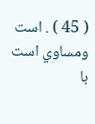( 45 ) . است ومساوي است با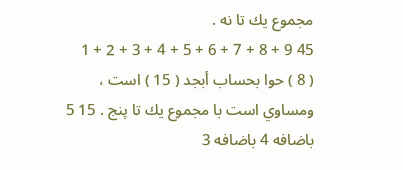مجموع يك تا نه .
45 9 + 8 + 7 + 6 + 5 + 4 + 3 + 2 + 1
( 8 ) حوا بحساب أبجد ( 15 ) است ، ومساوي است با مجموع يك تا پنج . 15 5 باضافه 4 باضافه 3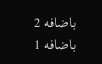باضافه 2 باضافه 1